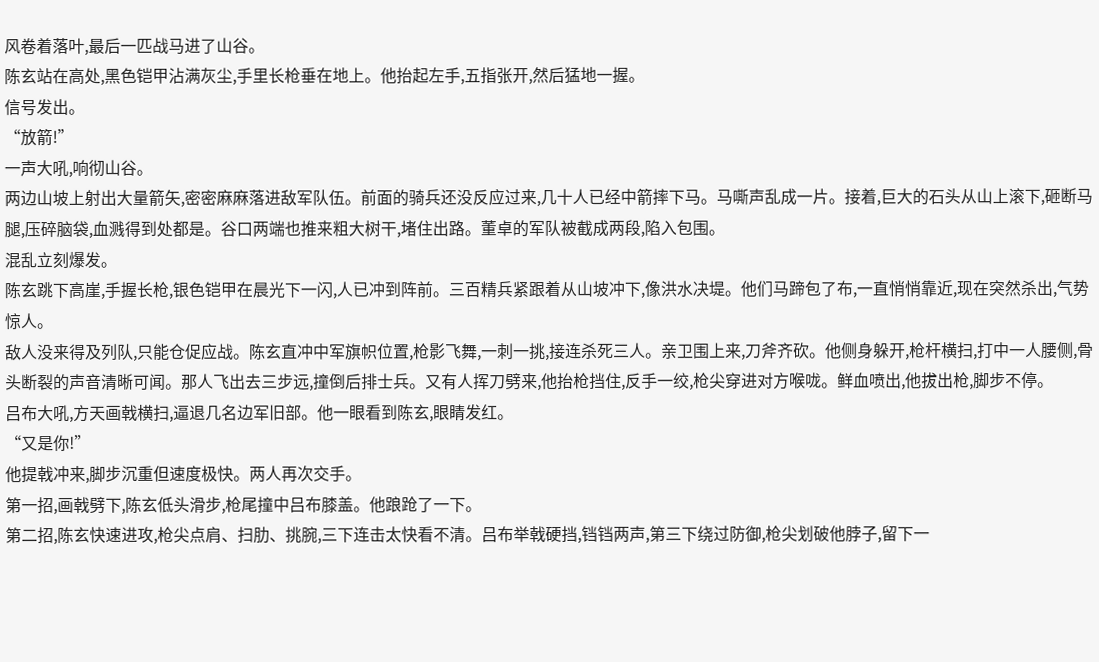风卷着落叶,最后一匹战马进了山谷。
陈玄站在高处,黑色铠甲沾满灰尘,手里长枪垂在地上。他抬起左手,五指张开,然后猛地一握。
信号发出。
“放箭!”
一声大吼,响彻山谷。
两边山坡上射出大量箭矢,密密麻麻落进敌军队伍。前面的骑兵还没反应过来,几十人已经中箭摔下马。马嘶声乱成一片。接着,巨大的石头从山上滚下,砸断马腿,压碎脑袋,血溅得到处都是。谷口两端也推来粗大树干,堵住出路。董卓的军队被截成两段,陷入包围。
混乱立刻爆发。
陈玄跳下高崖,手握长枪,银色铠甲在晨光下一闪,人已冲到阵前。三百精兵紧跟着从山坡冲下,像洪水决堤。他们马蹄包了布,一直悄悄靠近,现在突然杀出,气势惊人。
敌人没来得及列队,只能仓促应战。陈玄直冲中军旗帜位置,枪影飞舞,一刺一挑,接连杀死三人。亲卫围上来,刀斧齐砍。他侧身躲开,枪杆横扫,打中一人腰侧,骨头断裂的声音清晰可闻。那人飞出去三步远,撞倒后排士兵。又有人挥刀劈来,他抬枪挡住,反手一绞,枪尖穿进对方喉咙。鲜血喷出,他拔出枪,脚步不停。
吕布大吼,方天画戟横扫,逼退几名边军旧部。他一眼看到陈玄,眼睛发红。
“又是你!”
他提戟冲来,脚步沉重但速度极快。两人再次交手。
第一招,画戟劈下,陈玄低头滑步,枪尾撞中吕布膝盖。他踉跄了一下。
第二招,陈玄快速进攻,枪尖点肩、扫肋、挑腕,三下连击太快看不清。吕布举戟硬挡,铛铛两声,第三下绕过防御,枪尖划破他脖子,留下一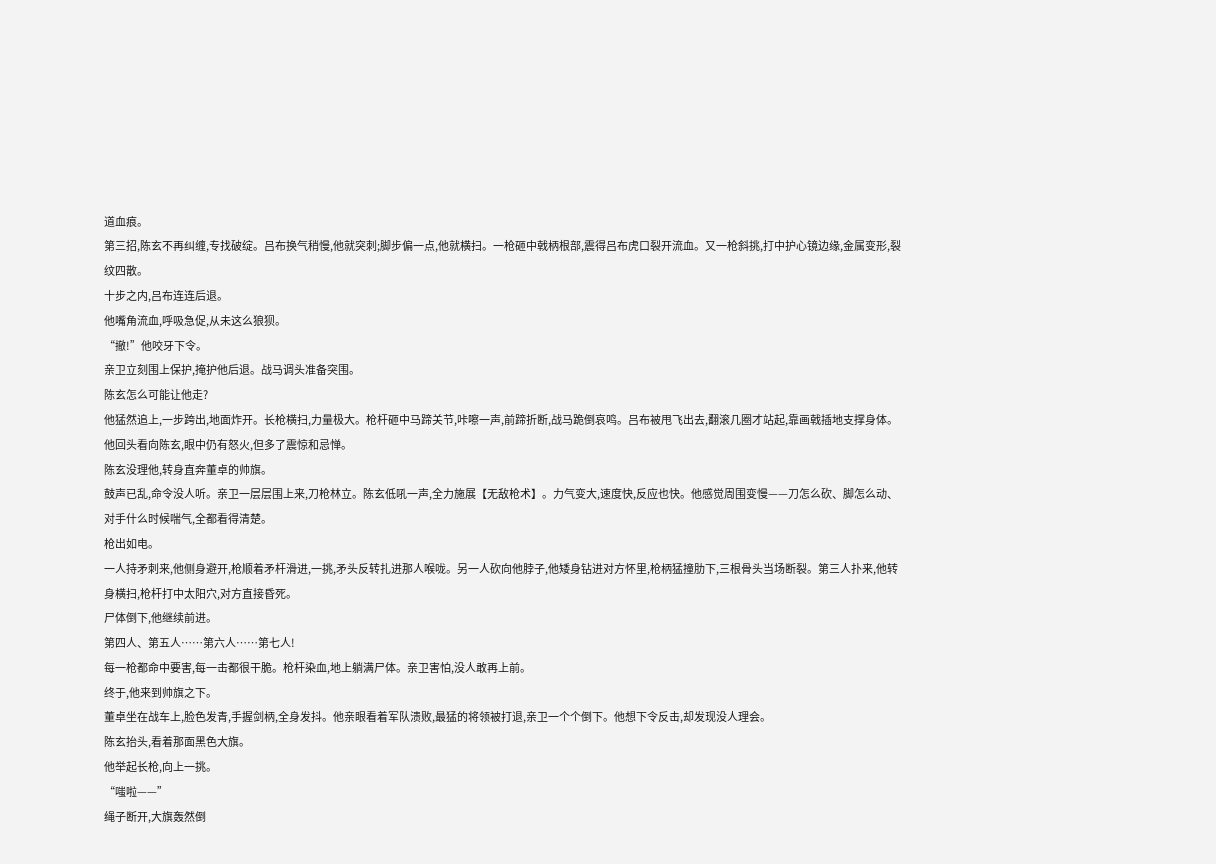道血痕。
第三招,陈玄不再纠缠,专找破绽。吕布换气稍慢,他就突刺;脚步偏一点,他就横扫。一枪砸中戟柄根部,震得吕布虎口裂开流血。又一枪斜挑,打中护心镜边缘,金属变形,裂纹四散。
十步之内,吕布连连后退。
他嘴角流血,呼吸急促,从未这么狼狈。
“撤!”他咬牙下令。
亲卫立刻围上保护,掩护他后退。战马调头准备突围。
陈玄怎么可能让他走?
他猛然追上,一步跨出,地面炸开。长枪横扫,力量极大。枪杆砸中马蹄关节,咔嚓一声,前蹄折断,战马跪倒哀鸣。吕布被甩飞出去,翻滚几圈才站起,靠画戟插地支撑身体。
他回头看向陈玄,眼中仍有怒火,但多了震惊和忌惮。
陈玄没理他,转身直奔董卓的帅旗。
鼓声已乱,命令没人听。亲卫一层层围上来,刀枪林立。陈玄低吼一声,全力施展【无敌枪术】。力气变大,速度快,反应也快。他感觉周围变慢——刀怎么砍、脚怎么动、对手什么时候喘气,全都看得清楚。
枪出如电。
一人持矛刺来,他侧身避开,枪顺着矛杆滑进,一挑,矛头反转扎进那人喉咙。另一人砍向他脖子,他矮身钻进对方怀里,枪柄猛撞肋下,三根骨头当场断裂。第三人扑来,他转身横扫,枪杆打中太阳穴,对方直接昏死。
尸体倒下,他继续前进。
第四人、第五人……第六人……第七人!
每一枪都命中要害,每一击都很干脆。枪杆染血,地上躺满尸体。亲卫害怕,没人敢再上前。
终于,他来到帅旗之下。
董卓坐在战车上,脸色发青,手握剑柄,全身发抖。他亲眼看着军队溃败,最猛的将领被打退,亲卫一个个倒下。他想下令反击,却发现没人理会。
陈玄抬头,看着那面黑色大旗。
他举起长枪,向上一挑。
“嗤啦——”
绳子断开,大旗轰然倒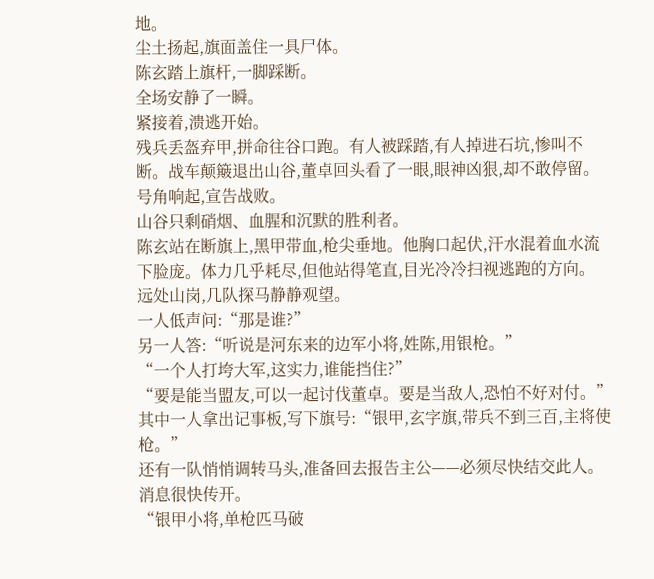地。
尘土扬起,旗面盖住一具尸体。
陈玄踏上旗杆,一脚踩断。
全场安静了一瞬。
紧接着,溃逃开始。
残兵丢盔弃甲,拼命往谷口跑。有人被踩踏,有人掉进石坑,惨叫不断。战车颠簸退出山谷,董卓回头看了一眼,眼神凶狠,却不敢停留。
号角响起,宣告战败。
山谷只剩硝烟、血腥和沉默的胜利者。
陈玄站在断旗上,黑甲带血,枪尖垂地。他胸口起伏,汗水混着血水流下脸庞。体力几乎耗尽,但他站得笔直,目光冷冷扫视逃跑的方向。
远处山岗,几队探马静静观望。
一人低声问:“那是谁?”
另一人答:“听说是河东来的边军小将,姓陈,用银枪。”
“一个人打垮大军,这实力,谁能挡住?”
“要是能当盟友,可以一起讨伐董卓。要是当敌人,恐怕不好对付。”
其中一人拿出记事板,写下旗号:“银甲,玄字旗,带兵不到三百,主将使枪。”
还有一队悄悄调转马头,准备回去报告主公——必须尽快结交此人。
消息很快传开。
“银甲小将,单枪匹马破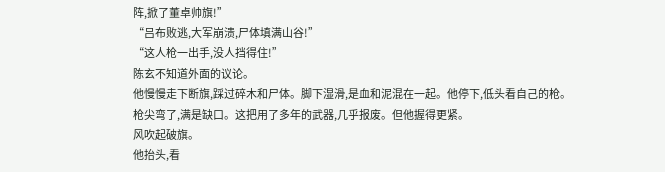阵,掀了董卓帅旗!”
“吕布败逃,大军崩溃,尸体填满山谷!”
“这人枪一出手,没人挡得住!”
陈玄不知道外面的议论。
他慢慢走下断旗,踩过碎木和尸体。脚下湿滑,是血和泥混在一起。他停下,低头看自己的枪。
枪尖弯了,满是缺口。这把用了多年的武器,几乎报废。但他握得更紧。
风吹起破旗。
他抬头,看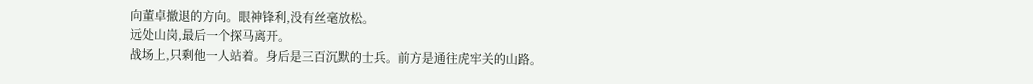向董卓撤退的方向。眼神锋利,没有丝毫放松。
远处山岗,最后一个探马离开。
战场上,只剩他一人站着。身后是三百沉默的士兵。前方是通往虎牢关的山路。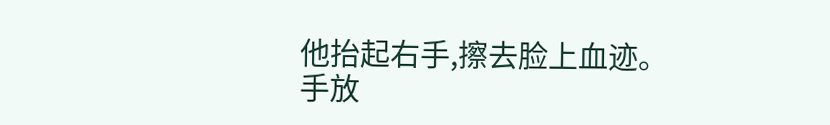他抬起右手,擦去脸上血迹。
手放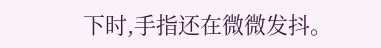下时,手指还在微微发抖。